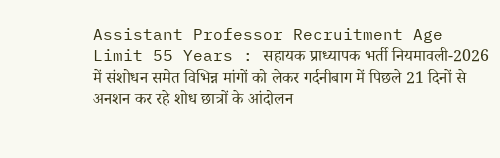Assistant Professor Recruitment Age Limit 55 Years : सहायक प्राध्यापक भर्ती नियमावली-2026 में संशोधन समेत विभिन्न मांगों को लेकर गर्दनीबाग में पिछले 21 दिनों से अनशन कर रहे शोध छात्रों के आंदोलन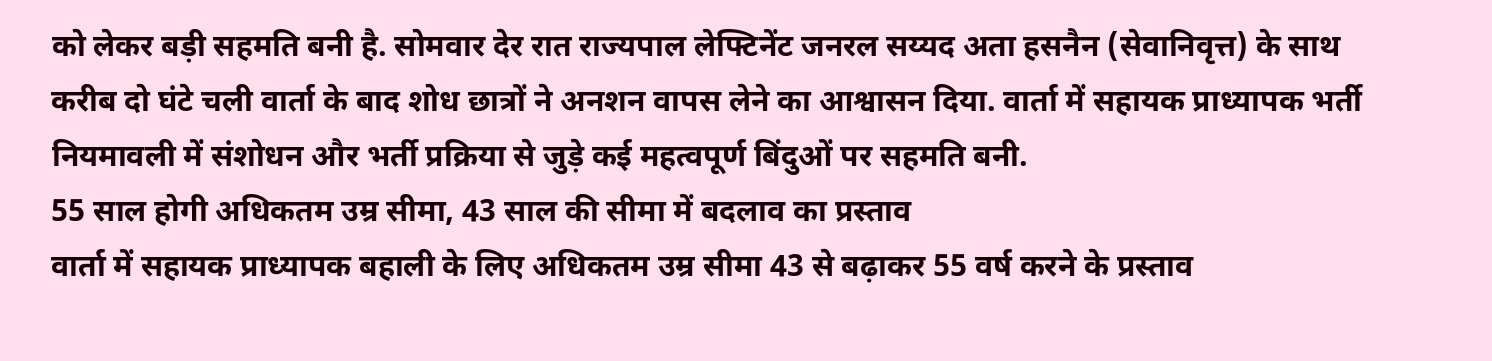को लेकर बड़ी सहमति बनी है. सोमवार देर रात राज्यपाल लेफ्टिनेंट जनरल सय्यद अता हसनैन (सेवानिवृत्त) के साथ करीब दो घंटे चली वार्ता के बाद शोध छात्रों ने अनशन वापस लेने का आश्वासन दिया. वार्ता में सहायक प्राध्यापक भर्ती नियमावली में संशोधन और भर्ती प्रक्रिया से जुड़े कई महत्वपूर्ण बिंदुओं पर सहमति बनी.
55 साल होगी अधिकतम उम्र सीमा, 43 साल की सीमा में बदलाव का प्रस्ताव
वार्ता में सहायक प्राध्यापक बहाली के लिए अधिकतम उम्र सीमा 43 से बढ़ाकर 55 वर्ष करने के प्रस्ताव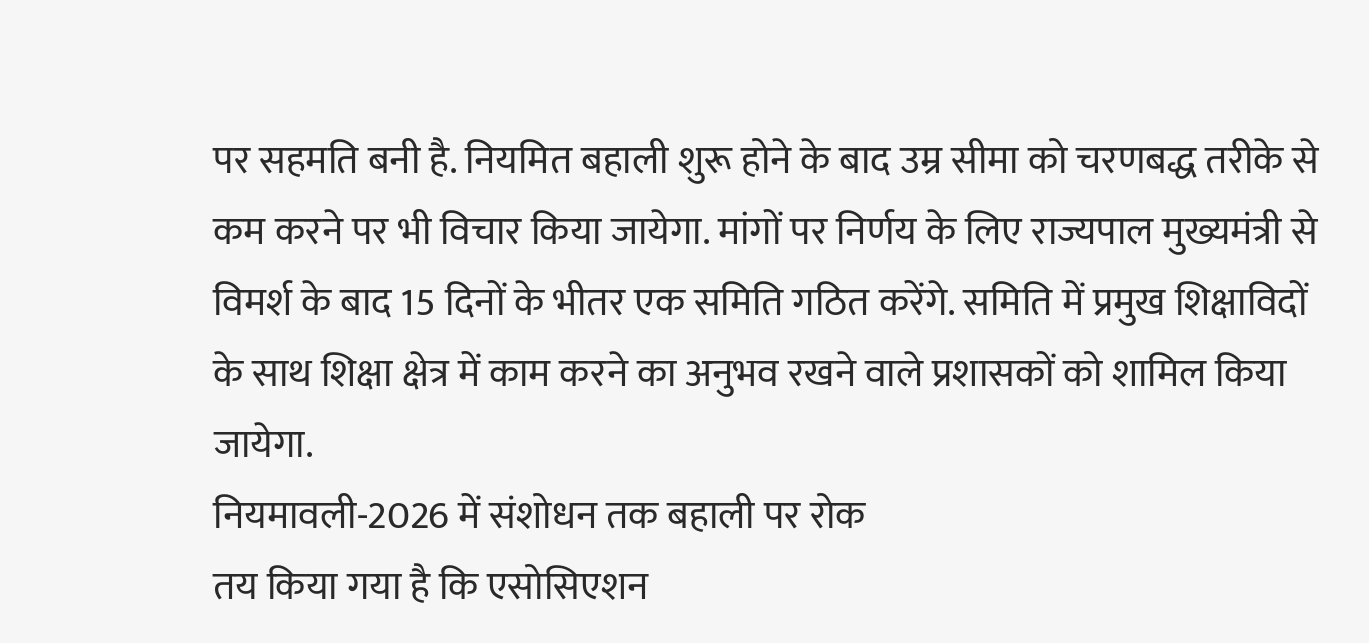पर सहमति बनी है. नियमित बहाली शुरू होने के बाद उम्र सीमा को चरणबद्ध तरीके से कम करने पर भी विचार किया जायेगा. मांगों पर निर्णय के लिए राज्यपाल मुख्यमंत्री से विमर्श के बाद 15 दिनों के भीतर एक समिति गठित करेंगे. समिति में प्रमुख शिक्षाविदों के साथ शिक्षा क्षेत्र में काम करने का अनुभव रखने वाले प्रशासकों को शामिल किया जायेगा.
नियमावली-2026 में संशोधन तक बहाली पर रोक
तय किया गया है कि एसोसिएशन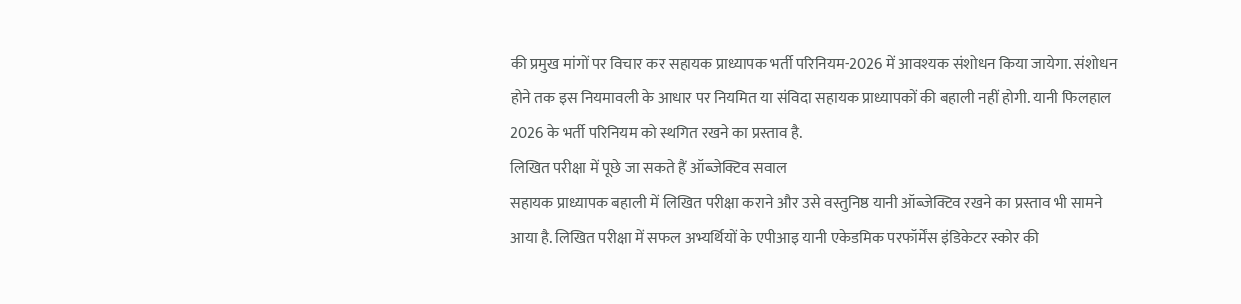की प्रमुख मांगों पर विचार कर सहायक प्राध्यापक भर्ती परिनियम-2026 में आवश्यक संशोधन किया जायेगा. संशोधन होने तक इस नियमावली के आधार पर नियमित या संविदा सहायक प्राध्यापकों की बहाली नहीं होगी. यानी फिलहाल 2026 के भर्ती परिनियम को स्थगित रखने का प्रस्ताव है.
लिखित परीक्षा में पूछे जा सकते हैं ऑब्जेक्टिव सवाल
सहायक प्राध्यापक बहाली में लिखित परीक्षा कराने और उसे वस्तुनिष्ठ यानी ऑब्जेक्टिव रखने का प्रस्ताव भी सामने आया है. लिखित परीक्षा में सफल अभ्यर्थियों के एपीआइ यानी एकेडमिक परफॉर्मेंस इंडिकेटर स्कोर की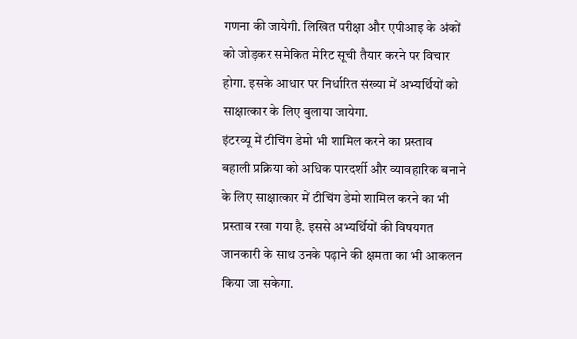गणना की जायेगी. लिखित परीक्षा और एपीआइ के अंकों को जोड़कर समेकित मेरिट सूची तैयार करने पर विचार होगा. इसके आधार पर निर्धारित संख्या में अभ्यर्थियों को साक्षात्कार के लिए बुलाया जायेगा.
इंटरव्यू में टीचिंग डेमो भी शामिल करने का प्रस्ताव
बहाली प्रक्रिया को अधिक पारदर्शी और व्यावहारिक बनाने के लिए साक्षात्कार में टीचिंग डेमो शामिल करने का भी प्रस्ताव रखा गया है. इससे अभ्यर्थियों की विषयगत जानकारी के साथ उनके पढ़ाने की क्षमता का भी आकलन किया जा सकेगा.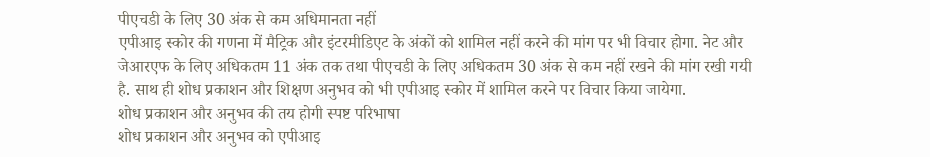पीएचडी के लिए 30 अंक से कम अधिमानता नहीं
एपीआइ स्कोर की गणना में मैट्रिक और इंटरमीडिएट के अंकों को शामिल नहीं करने की मांग पर भी विचार होगा. नेट और जेआरएफ के लिए अधिकतम 11 अंक तक तथा पीएचडी के लिए अधिकतम 30 अंक से कम नहीं रखने की मांग रखी गयी है. साथ ही शोध प्रकाशन और शिक्षण अनुभव को भी एपीआइ स्कोर में शामिल करने पर विचार किया जायेगा.
शोध प्रकाशन और अनुभव की तय होगी स्पष्ट परिभाषा
शोध प्रकाशन और अनुभव को एपीआइ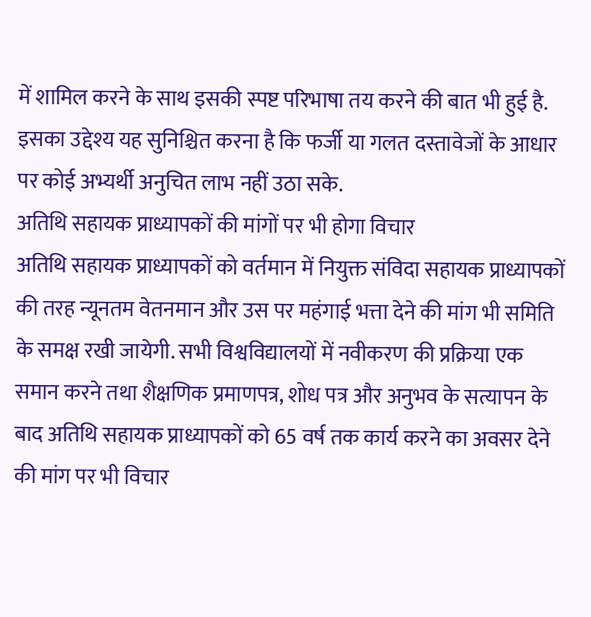में शामिल करने के साथ इसकी स्पष्ट परिभाषा तय करने की बात भी हुई है. इसका उद्देश्य यह सुनिश्चित करना है कि फर्जी या गलत दस्तावेजों के आधार पर कोई अभ्यर्थी अनुचित लाभ नहीं उठा सके.
अतिथि सहायक प्राध्यापकों की मांगों पर भी होगा विचार
अतिथि सहायक प्राध्यापकों को वर्तमान में नियुक्त संविदा सहायक प्राध्यापकों की तरह न्यूनतम वेतनमान और उस पर महंगाई भत्ता देने की मांग भी समिति के समक्ष रखी जायेगी. सभी विश्वविद्यालयों में नवीकरण की प्रक्रिया एक समान करने तथा शैक्षणिक प्रमाणपत्र, शोध पत्र और अनुभव के सत्यापन के बाद अतिथि सहायक प्राध्यापकों को 65 वर्ष तक कार्य करने का अवसर देने की मांग पर भी विचार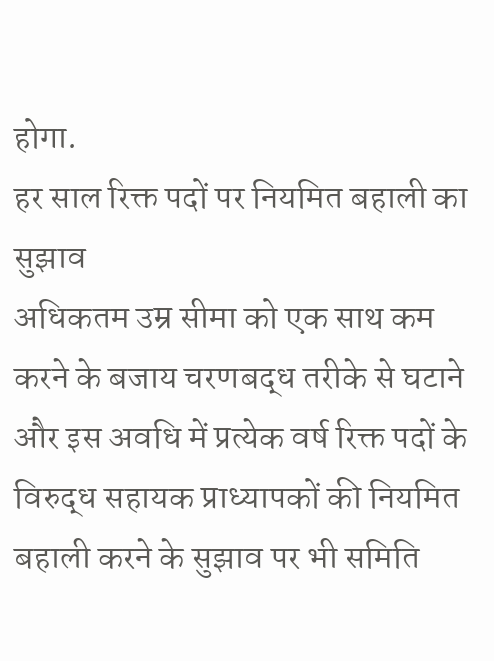होगा.
हर साल रिक्त पदों पर नियमित बहाली का सुझाव
अधिकतम उम्र सीमा को एक साथ कम करने के बजाय चरणबद्ध तरीके से घटाने और इस अवधि में प्रत्येक वर्ष रिक्त पदों के विरुद्ध सहायक प्राध्यापकों की नियमित बहाली करने के सुझाव पर भी समिति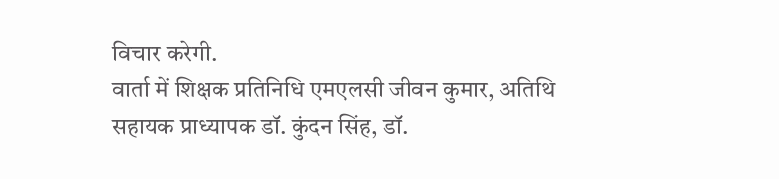विचार करेगी.
वार्ता में शिक्षक प्रतिनिधि एमएलसी जीवन कुमार, अतिथि सहायक प्राध्यापक डॉ. कुंदन सिंह, डॉ.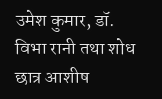उमेश कुमार, डॉ. विभा रानी तथा शोध छात्र आशीष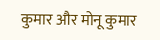कुमार और मोनू कुमार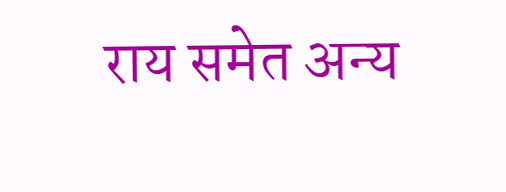राय समेत अन्य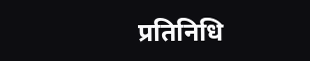प्रतिनिधि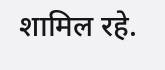शामिल रहे.